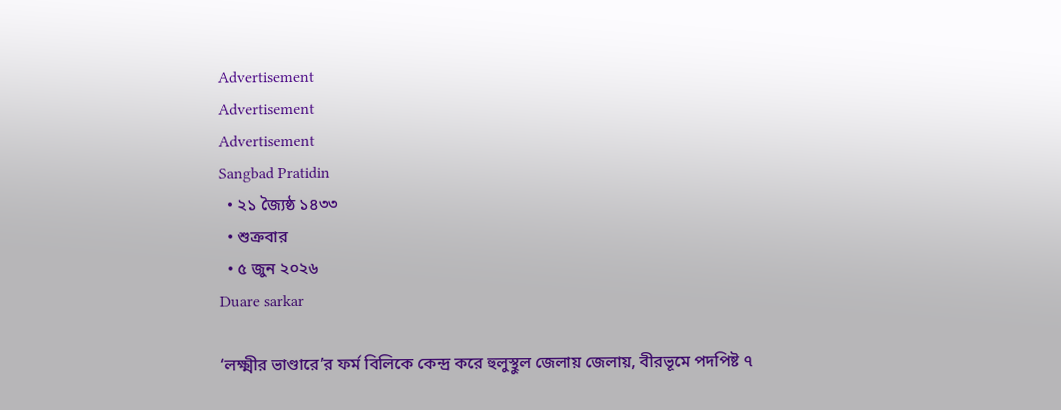Advertisement
Advertisement
Advertisement
Sangbad Pratidin
  • ২১ জ্যৈষ্ঠ ১৪৩৩
  • শুক্রবার
  • ৫ জুন ২০২৬
Duare sarkar

‘লক্ষ্মীর ভাণ্ডারে’র ফর্ম বিলিকে কেন্দ্র করে হুলুস্থুল জেলায় জেলায়, বীরভূমে পদপিষ্ট ৭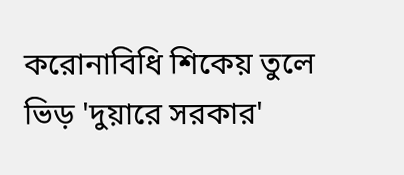করোনাবিধি শিকেয় তুলে ভিড় 'দুয়ারে সরকার'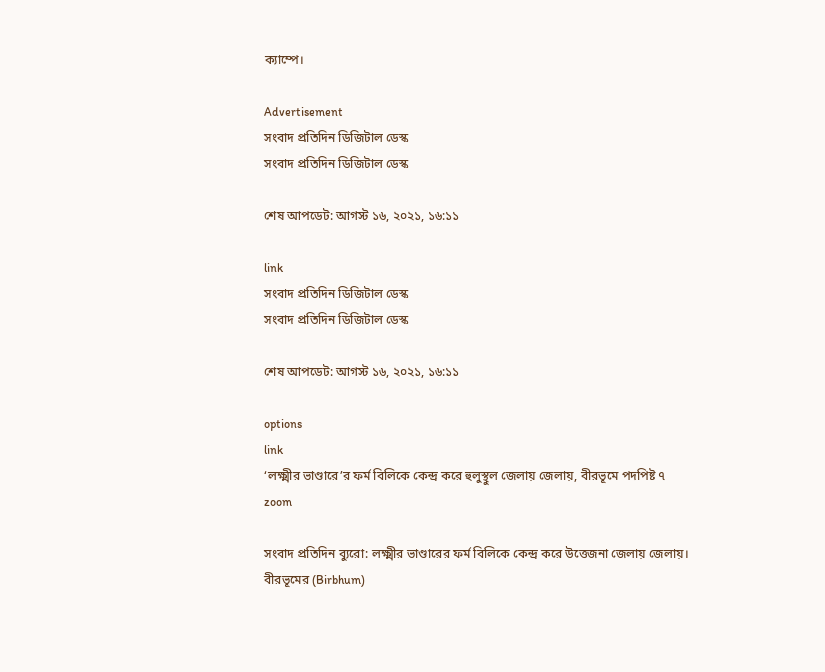ক্যাম্পে।

Advertisement
সংবাদ প্রতিদিন ডিজিটাল ডেস্ক
সংবাদ প্রতিদিন ডিজিটাল ডেস্ক

শেষ আপডেট: আগস্ট ১৬, ২০২১, ১৬:১১

link
সংবাদ প্রতিদিন ডিজিটাল ডেস্ক
সংবাদ প্রতিদিন ডিজিটাল ডেস্ক

শেষ আপডেট: আগস্ট ১৬, ২০২১, ১৬:১১

options
link
‘লক্ষ্মীর ভাণ্ডারে’র ফর্ম বিলিকে কেন্দ্র করে হুলুস্থুল জেলায় জেলায়, বীরভূমে পদপিষ্ট ৭ zoom

সংবাদ প্রতিদিন ব্যুরো: লক্ষ্মীর ভাণ্ডারের ফর্ম বিলিকে কেন্দ্র করে উত্তেজনা জেলায় জেলায়। বীরভূমের (Birbhum)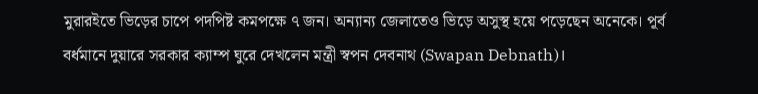মুরারইতে ভিড়ের চাপে পদপিষ্ট কমপক্ষে ৭ জন। অন্যান্য জেলাতেও ভিড়ে অসুস্থ হয়ে পড়েছেন অনেকে। পূর্ব বর্ধমানে দুয়ারে সরকার ক্যাম্প ঘুরে দেখলেন মন্ত্রী স্বপন দেবনাথ (Swapan Debnath)।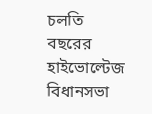চলতি বছরের হাইভোল্টেজ বিধানসভা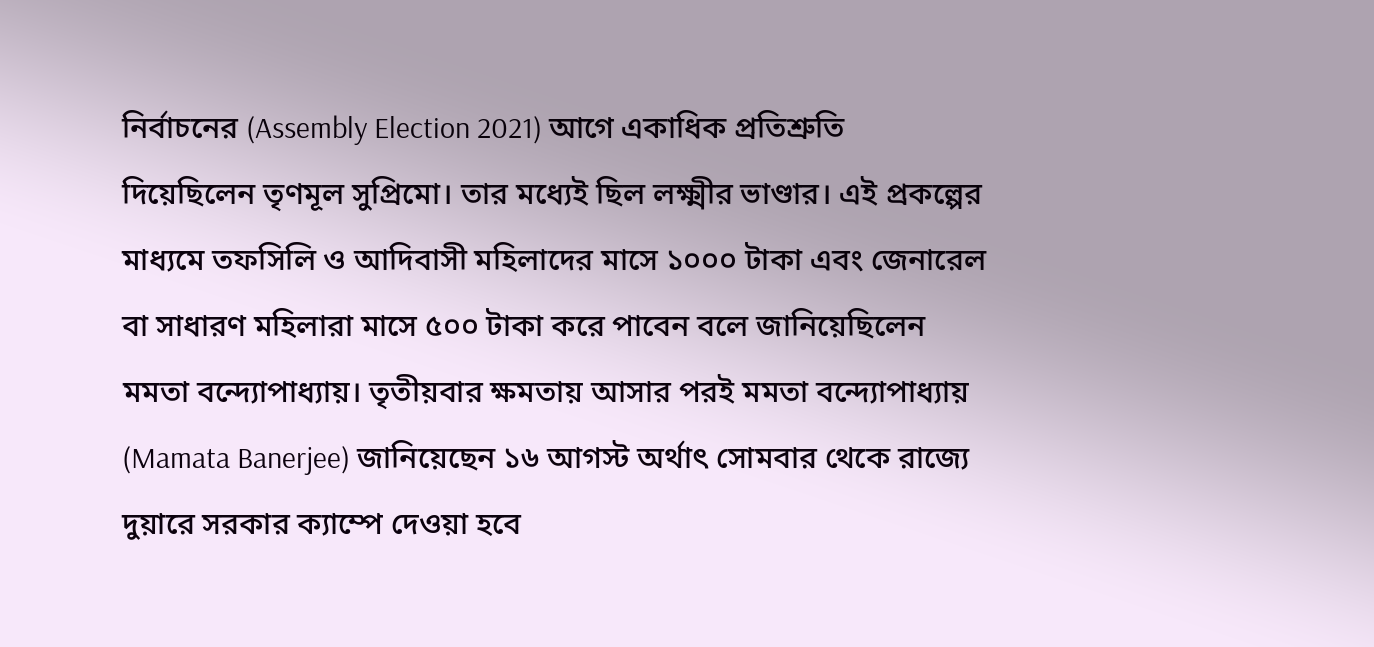নির্বাচনের (Assembly Election 2021) আগে একাধিক প্রতিশ্রুতি দিয়েছিলেন তৃণমূল সুপ্রিমো। তার মধ্যেই ছিল লক্ষ্মীর ভাণ্ডার। এই প্রকল্পের মাধ্যমে তফসিলি ও আদিবাসী মহিলাদের মাসে ১০০০ টাকা এবং জেনারেল বা সাধারণ মহিলারা মাসে ৫০০ টাকা করে পাবেন বলে জানিয়েছিলেন মমতা বন্দ্যোপাধ্যায়। তৃতীয়বার ক্ষমতায় আসার পরই মমতা বন্দ্যোপাধ্যায় (Mamata Banerjee) জানিয়েছেন ১৬ আগস্ট অর্থাৎ সোমবার থেকে রাজ্যে দুয়ারে সরকার ক্যাম্পে দেওয়া হবে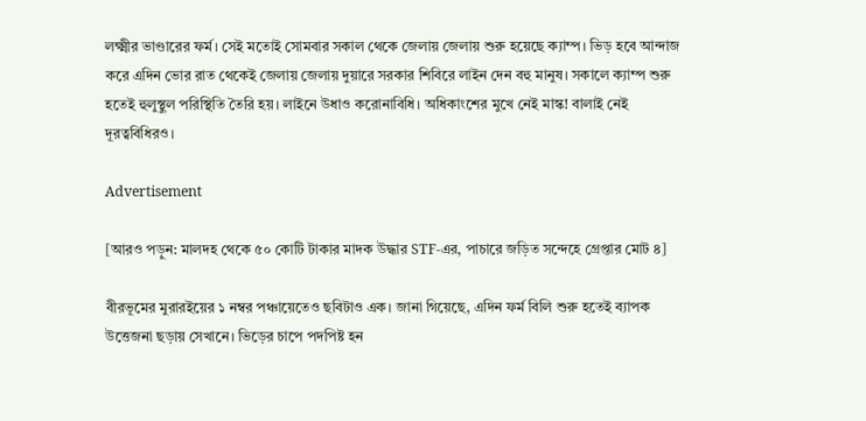লক্ষ্মীর ভাণ্ডারের ফর্ম। সেই মতোই সোমবার সকাল থেকে জেলায় জেলায় শুরু হয়েছে ক্যাম্প। ভিড় হবে আন্দাজ করে এদিন ভোর রাত থেকেই জেলায় জেলায় দুয়ারে সরকার শিবিরে লাইন দেন বহু মানুষ। সকালে ক্যাম্প শুরু হতেই হুলুস্থুল পরিস্থিতি তৈরি হয়। লাইনে উধাও করোনাবিধি। অধিকাংশের মুখে নেই মাস্ক! বালাই নেই দূরত্ববিধিরও।

Advertisement

[আরও পড়ুন: মালদহ থেকে ৫০ কোটি টাকার মাদক উদ্ধার STF-এর, পাচারে জড়িত সন্দেহে গ্রেপ্তার মোট ৪]

বীরভূমের মুরারইয়ের ১ নম্বর পঞ্চায়েতেও ছবিটাও এক। জানা গিয়েছে, এদিন ফর্ম বিলি শুরু হতেই ব্যাপক উত্তেজনা ছড়ায় সেখানে। ভিড়ের চাপে পদপিষ্ট হন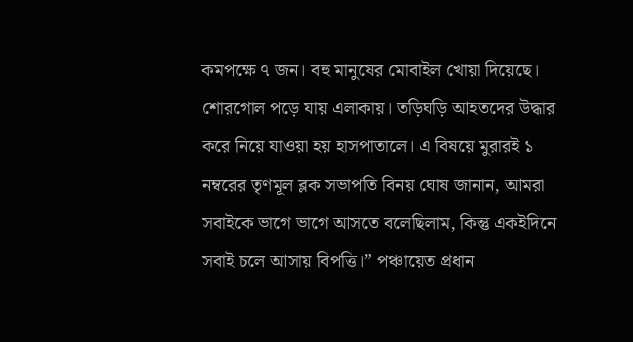কমপক্ষে ৭ জন। বহু মানুষের মোবাইল খোয়া দিয়েছে। শোরগোল পড়ে যায় এলাকায়। তড়িঘড়ি আহতদের উদ্ধার করে নিয়ে যাওয়া হয় হাসপাতালে। এ বিষয়ে মুরারই ১ নম্বরের তৃণমূল ব্লক সভাপতি বিনয় ঘোষ জানান, আমরা সবাইকে ভাগে ভাগে আসতে বলেছিলাম, কিন্তু একইদিনে সবাই চলে আসায় বিপত্তি।” পঞ্চায়েত প্রধান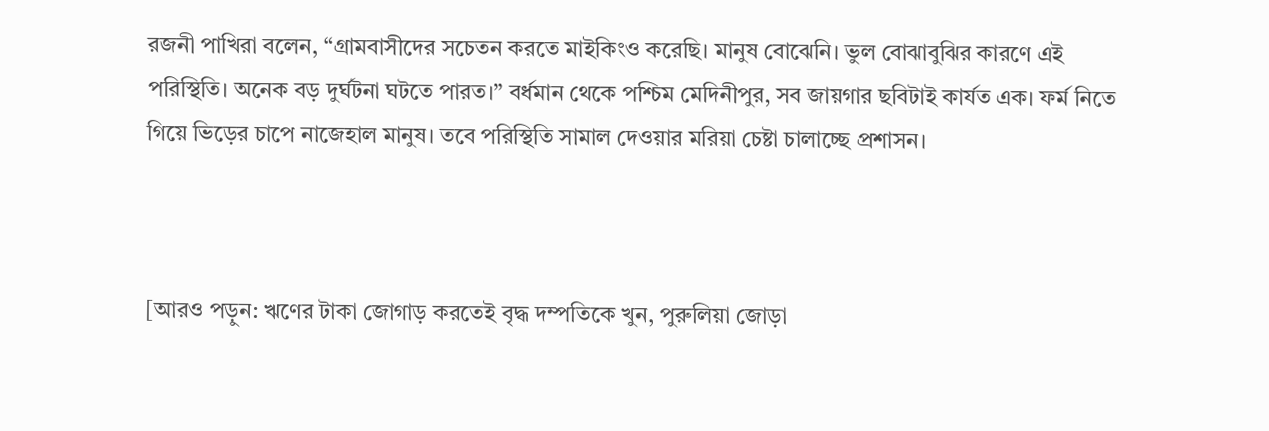রজনী পাখিরা বলেন, “গ্রামবাসীদের সচেতন করতে মাইকিংও করেছি। মানুষ বোঝেনি। ভুল বোঝাবুঝির কারণে এই পরিস্থিতি। অনেক বড় দুর্ঘটনা ঘটতে পারত।” বর্ধমান থেকে পশ্চিম মেদিনীপুর, সব জায়গার ছবিটাই কার্যত এক। ফর্ম নিতে গিয়ে ভিড়ের চাপে নাজেহাল মানুষ। তবে পরিস্থিতি সামাল দেওয়ার মরিয়া চেষ্টা চালাচ্ছে প্রশাসন।



[আরও পড়ুন: ঋণের টাকা জোগাড় করতেই বৃদ্ধ দম্পতিকে খুন, পুরুলিয়া জোড়া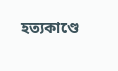হত্যকাণ্ডে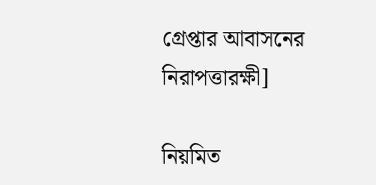গ্রেপ্তার আবাসনের নিরাপত্তারক্ষী]

নিয়মিত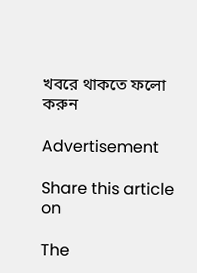খবরে থাকতে ফলো করুন

Advertisement

Share this article on

The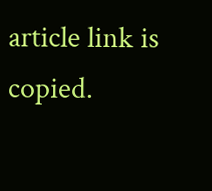article link is copied.